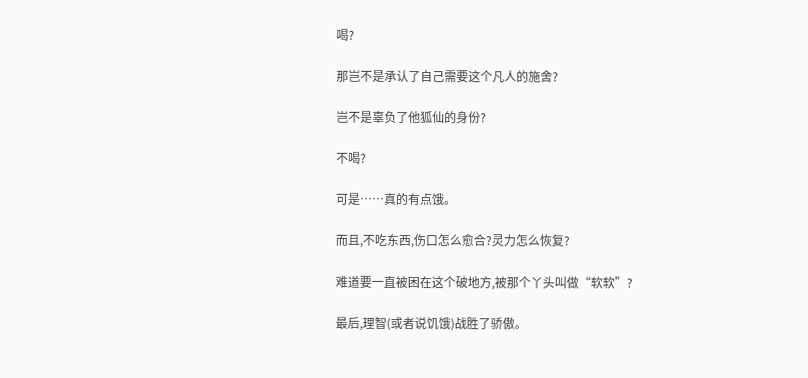喝?

那岂不是承认了自己需要这个凡人的施舍?

岂不是辜负了他狐仙的身份?

不喝?

可是……真的有点饿。

而且,不吃东西,伤口怎么愈合?灵力怎么恢复?

难道要一直被困在这个破地方,被那个丫头叫做“软软”?

最后,理智(或者说饥饿)战胜了骄傲。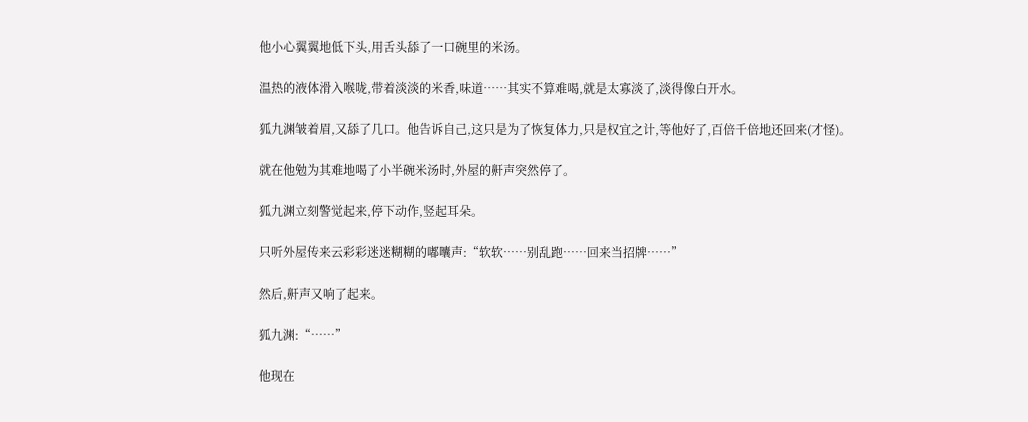他小心翼翼地低下头,用舌头舔了一口碗里的米汤。

温热的液体滑入喉咙,带着淡淡的米香,味道……其实不算难喝,就是太寡淡了,淡得像白开水。

狐九渊皱着眉,又舔了几口。他告诉自己,这只是为了恢复体力,只是权宜之计,等他好了,百倍千倍地还回来(才怪)。

就在他勉为其难地喝了小半碗米汤时,外屋的鼾声突然停了。

狐九渊立刻警觉起来,停下动作,竖起耳朵。

只听外屋传来云彩彩迷迷糊糊的嘟囔声:“软软……别乱跑……回来当招牌……”

然后,鼾声又响了起来。

狐九渊:“……”

他现在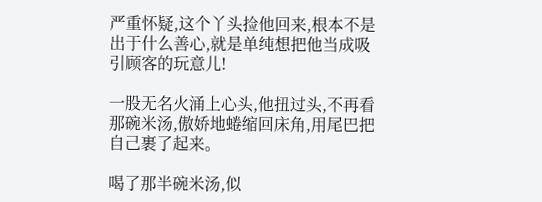严重怀疑,这个丫头捡他回来,根本不是出于什么善心,就是单纯想把他当成吸引顾客的玩意儿!

一股无名火涌上心头,他扭过头,不再看那碗米汤,傲娇地蜷缩回床角,用尾巴把自己裹了起来。

喝了那半碗米汤,似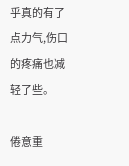乎真的有了点力气,伤口的疼痛也减轻了些。

倦意重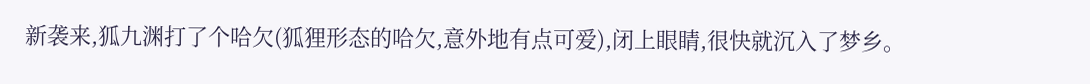新袭来,狐九渊打了个哈欠(狐狸形态的哈欠,意外地有点可爱),闭上眼睛,很快就沉入了梦乡。